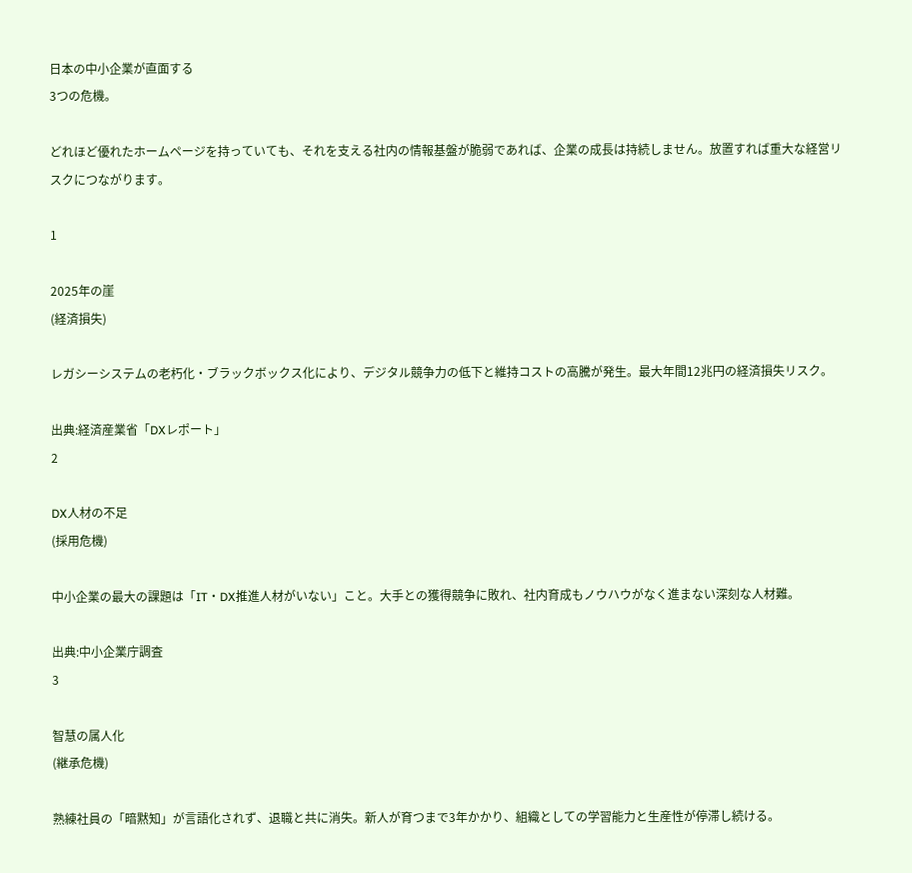日本の中小企業が直面する
3つの危機。

どれほど優れたホームページを持っていても、それを支える社内の情報基盤が脆弱であれば、企業の成長は持続しません。放置すれば重大な経営リスクにつながります。

1

2025年の崖
(経済損失)

レガシーシステムの老朽化・ブラックボックス化により、デジタル競争力の低下と維持コストの高騰が発生。最大年間12兆円の経済損失リスク。

出典:経済産業省「DXレポート」
2

DX人材の不足
(採用危機)

中小企業の最大の課題は「IT・DX推進人材がいない」こと。大手との獲得競争に敗れ、社内育成もノウハウがなく進まない深刻な人材難。

出典:中小企業庁調査
3

智慧の属人化
(継承危機)

熟練社員の「暗黙知」が言語化されず、退職と共に消失。新人が育つまで3年かかり、組織としての学習能力と生産性が停滞し続ける。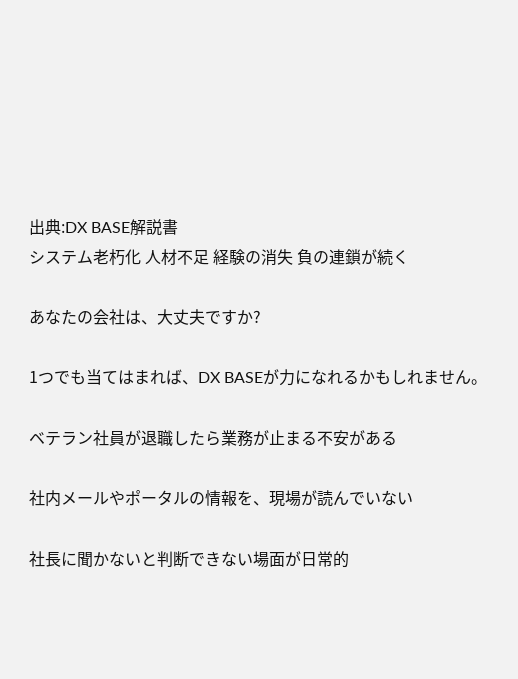出典:DX BASE解説書
システム老朽化 人材不足 経験の消失 負の連鎖が続く

あなたの会社は、大丈夫ですか?

1つでも当てはまれば、DX BASEが力になれるかもしれません。

ベテラン社員が退職したら業務が止まる不安がある

社内メールやポータルの情報を、現場が読んでいない

社長に聞かないと判断できない場面が日常的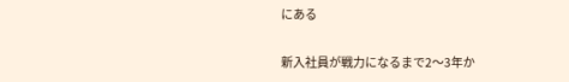にある

新入社員が戦力になるまで2〜3年か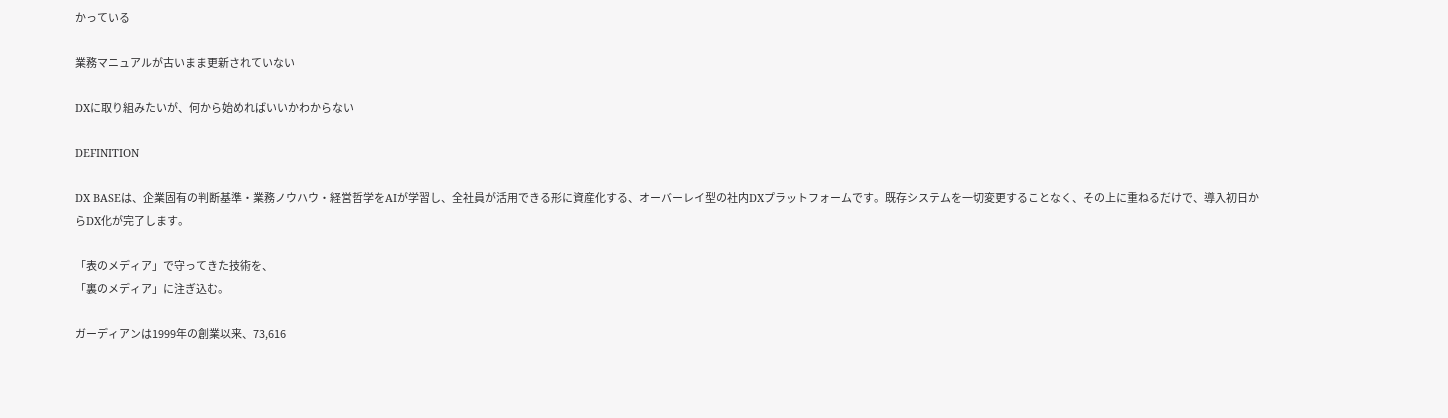かっている

業務マニュアルが古いまま更新されていない

DXに取り組みたいが、何から始めればいいかわからない

DEFINITION

DX BASEは、企業固有の判断基準・業務ノウハウ・経営哲学をAIが学習し、全社員が活用できる形に資産化する、オーバーレイ型の社内DXプラットフォームです。既存システムを一切変更することなく、その上に重ねるだけで、導入初日からDX化が完了します。

「表のメディア」で守ってきた技術を、
「裏のメディア」に注ぎ込む。

ガーディアンは1999年の創業以来、73,616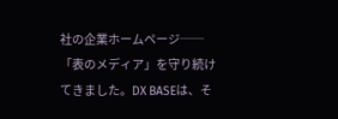社の企業ホームページ──「表のメディア」を守り続けてきました。DX BASEは、そ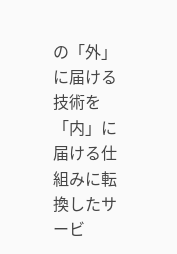の「外」に届ける技術を「内」に届ける仕組みに転換したサービ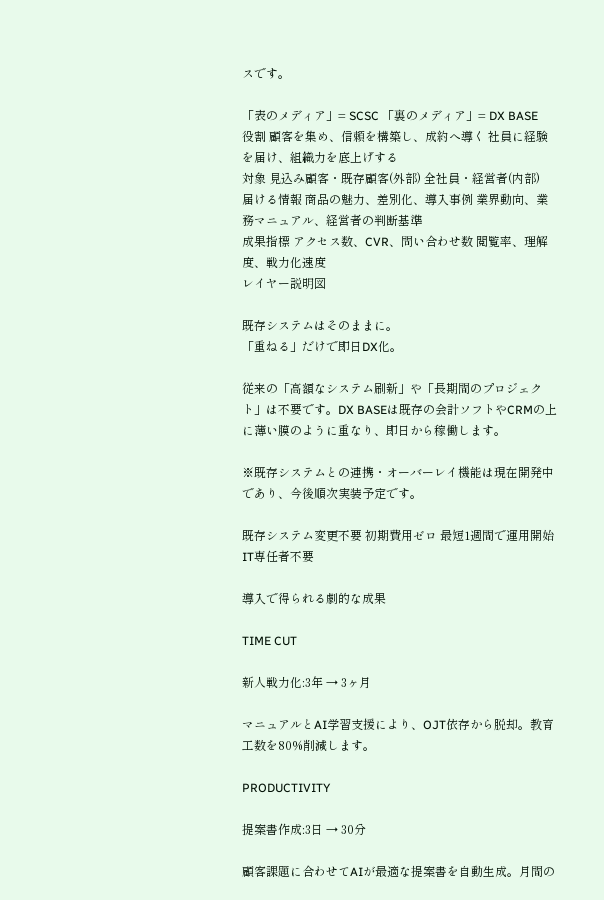スです。

「表のメディア」= SCSC 「裏のメディア」= DX BASE
役割 顧客を集め、信頼を構築し、成約へ導く 社員に経験を届け、組織力を底上げする
対象 見込み顧客・既存顧客(外部) 全社員・経営者(内部)
届ける情報 商品の魅力、差別化、導入事例 業界動向、業務マニュアル、経営者の判断基準
成果指標 アクセス数、CVR、問い合わせ数 閲覧率、理解度、戦力化速度
レイヤー説明図

既存システムはそのままに。
「重ねる」だけで即日DX化。

従来の「高額なシステム刷新」や「長期間のプロジェクト」は不要です。DX BASEは既存の会計ソフトやCRMの上に薄い膜のように重なり、即日から稼働します。

※既存システムとの連携・オーバーレイ機能は現在開発中であり、今後順次実装予定です。

既存システム変更不要 初期費用ゼロ 最短1週間で運用開始 IT専任者不要

導入で得られる劇的な成果

TIME CUT

新人戦力化:3年 → 3ヶ月

マニュアルとAI学習支援により、OJT依存から脱却。教育工数を80%削減します。

PRODUCTIVITY

提案書作成:3日 → 30分

顧客課題に合わせてAIが最適な提案書を自動生成。月間の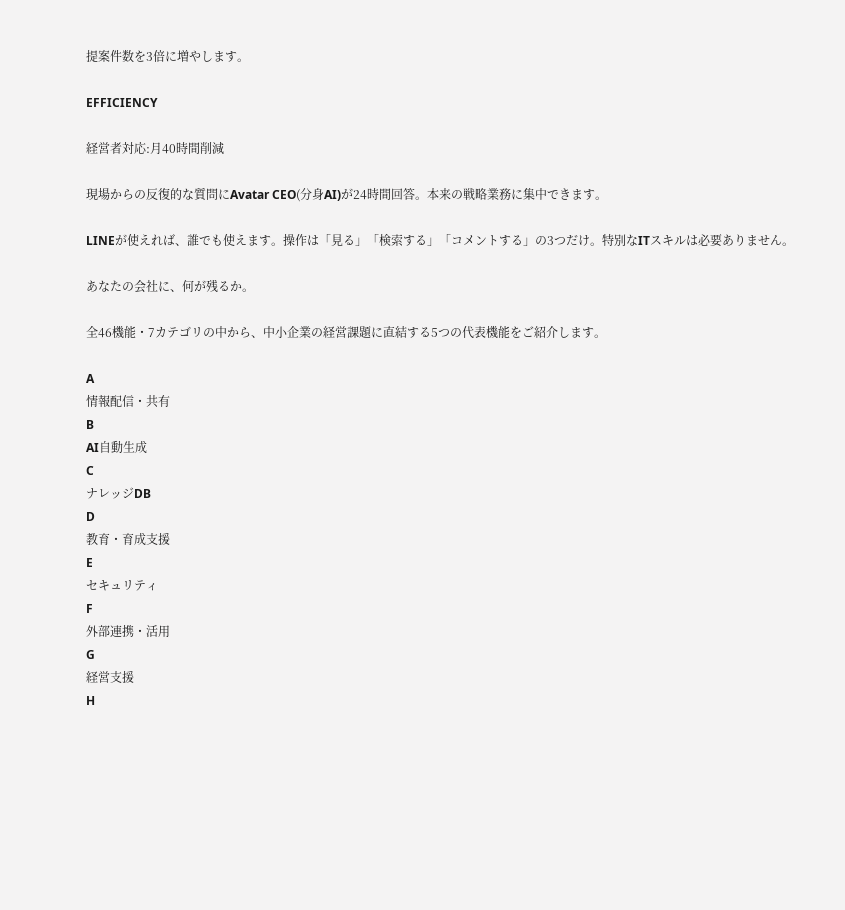提案件数を3倍に増やします。

EFFICIENCY

経営者対応:月40時間削減

現場からの反復的な質問にAvatar CEO(分身AI)が24時間回答。本来の戦略業務に集中できます。

LINEが使えれば、誰でも使えます。操作は「見る」「検索する」「コメントする」の3つだけ。特別なITスキルは必要ありません。

あなたの会社に、何が残るか。

全46機能・7カテゴリの中から、中小企業の経営課題に直結する5つの代表機能をご紹介します。

A
情報配信・共有
B
AI自動生成
C
ナレッジDB
D
教育・育成支援
E
セキュリティ
F
外部連携・活用
G
経営支援
H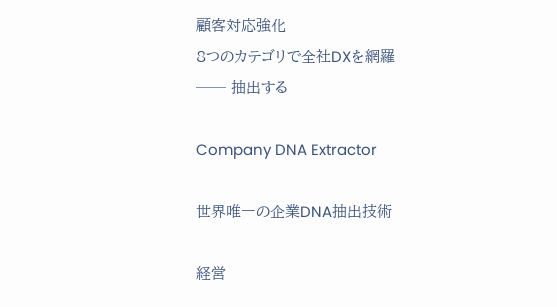顧客対応強化
8つのカテゴリで全社DXを網羅
── 抽出する

Company DNA Extractor

世界唯一の企業DNA抽出技術

経営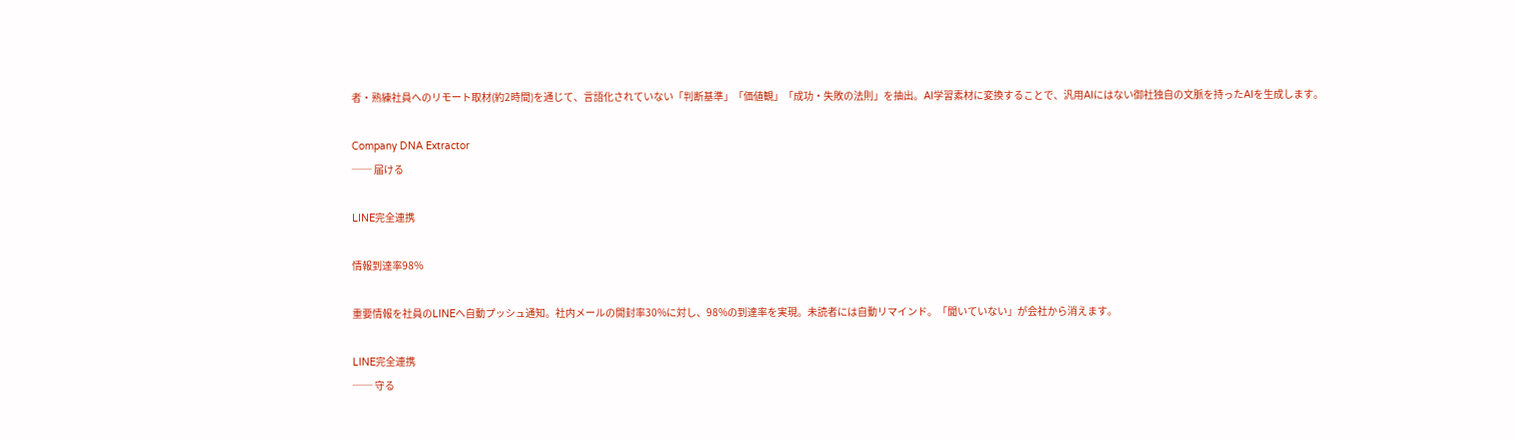者・熟練社員へのリモート取材(約2時間)を通じて、言語化されていない「判断基準」「価値観」「成功・失敗の法則」を抽出。AI学習素材に変換することで、汎用AIにはない御社独自の文脈を持ったAIを生成します。

Company DNA Extractor
── 届ける

LINE完全連携

情報到達率98%

重要情報を社員のLINEへ自動プッシュ通知。社内メールの開封率30%に対し、98%の到達率を実現。未読者には自動リマインド。「聞いていない」が会社から消えます。

LINE完全連携
── 守る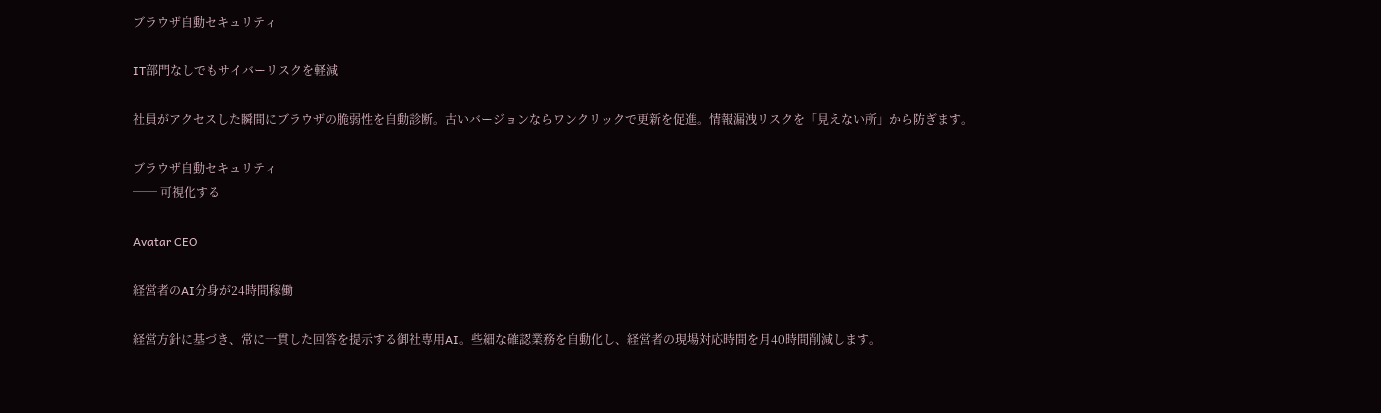ブラウザ自動セキュリティ

IT部門なしでもサイバーリスクを軽減

社員がアクセスした瞬間にブラウザの脆弱性を自動診断。古いバージョンならワンクリックで更新を促進。情報漏洩リスクを「見えない所」から防ぎます。

ブラウザ自動セキュリティ
── 可視化する

Avatar CEO

経営者のAI分身が24時間稼働

経営方針に基づき、常に一貫した回答を提示する御社専用AI。些細な確認業務を自動化し、経営者の現場対応時間を月40時間削減します。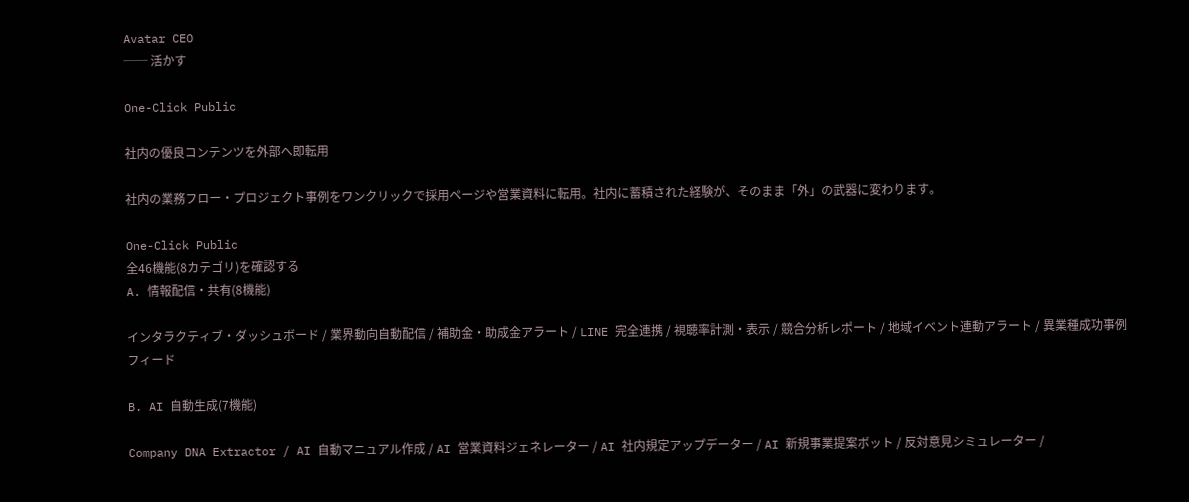Avatar CEO
── 活かす

One-Click Public

社内の優良コンテンツを外部へ即転用

社内の業務フロー・プロジェクト事例をワンクリックで採用ページや営業資料に転用。社内に蓄積された経験が、そのまま「外」の武器に変わります。

One-Click Public
全46機能(8カテゴリ)を確認する
A. 情報配信・共有(8機能)

インタラクティブ・ダッシュボード / 業界動向自動配信 / 補助金・助成金アラート / LINE 完全連携 / 視聴率計測・表示 / 競合分析レポート / 地域イベント連動アラート / 異業種成功事例フィード

B. AI 自動生成(7機能)

Company DNA Extractor / AI 自動マニュアル作成 / AI 営業資料ジェネレーター / AI 社内規定アップデーター / AI 新規事業提案ボット / 反対意見シミュレーター /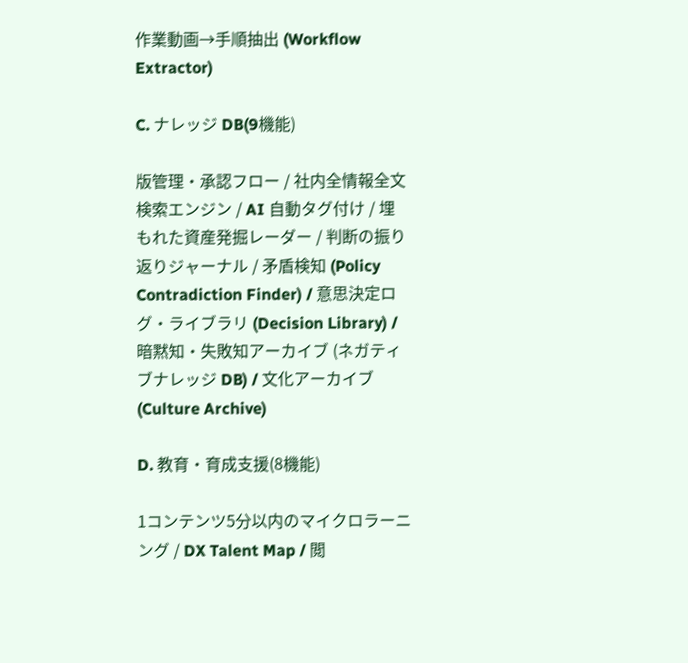作業動画→手順抽出 (Workflow Extractor)

C. ナレッジ DB(9機能)

版管理・承認フロー / 社内全情報全文検索エンジン / AI 自動タグ付け / 埋もれた資産発掘レーダー / 判断の振り返りジャーナル / 矛盾検知 (Policy Contradiction Finder) / 意思決定ログ・ライブラリ (Decision Library) / 暗黙知・失敗知アーカイブ (ネガティブナレッジ DB) / 文化アーカイブ (Culture Archive)

D. 教育・育成支援(8機能)

1コンテンツ5分以内のマイクロラーニング / DX Talent Map / 閲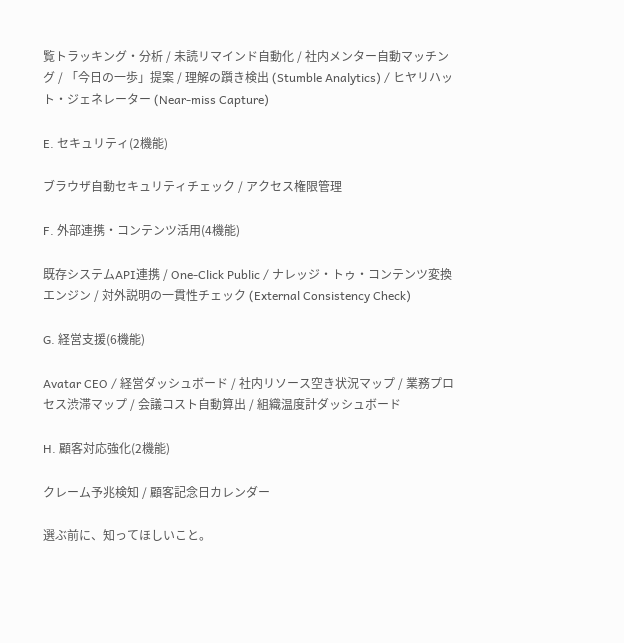覧トラッキング・分析 / 未読リマインド自動化 / 社内メンター自動マッチング / 「今日の一歩」提案 / 理解の躓き検出 (Stumble Analytics) / ヒヤリハット・ジェネレーター (Near-miss Capture)

E. セキュリティ(2機能)

ブラウザ自動セキュリティチェック / アクセス権限管理

F. 外部連携・コンテンツ活用(4機能)

既存システムAPI連携 / One-Click Public / ナレッジ・トゥ・コンテンツ変換エンジン / 対外説明の一貫性チェック (External Consistency Check)

G. 経営支援(6機能)

Avatar CEO / 経営ダッシュボード / 社内リソース空き状況マップ / 業務プロセス渋滞マップ / 会議コスト自動算出 / 組織温度計ダッシュボード

H. 顧客対応強化(2機能)

クレーム予兆検知 / 顧客記念日カレンダー

選ぶ前に、知ってほしいこと。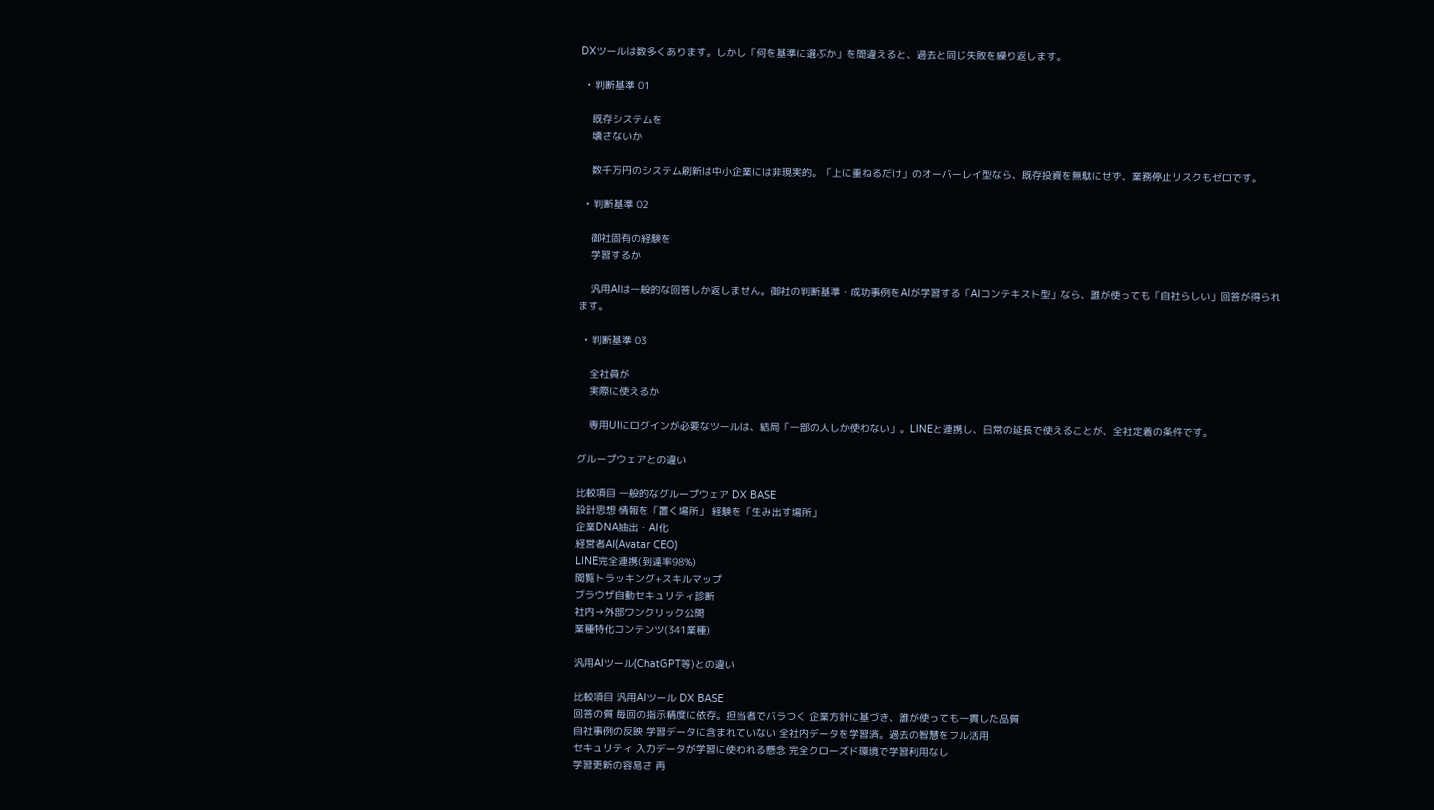DXツールは数多くあります。しかし「何を基準に選ぶか」を間違えると、過去と同じ失敗を繰り返します。

  • 判断基準 01

    既存システムを
    壊さないか

    数千万円のシステム刷新は中小企業には非現実的。「上に重ねるだけ」のオーバーレイ型なら、既存投資を無駄にせず、業務停止リスクもゼロです。

  • 判断基準 02

    御社固有の経験を
    学習するか

    汎用AIは一般的な回答しか返しません。御社の判断基準・成功事例をAIが学習する「AIコンテキスト型」なら、誰が使っても「自社らしい」回答が得られます。

  • 判断基準 03

    全社員が
    実際に使えるか

    専用UIにログインが必要なツールは、結局「一部の人しか使わない」。LINEと連携し、日常の延長で使えることが、全社定着の条件です。

グループウェアとの違い

比較項目 一般的なグループウェア DX BASE
設計思想 情報を「置く場所」 経験を「生み出す場所」
企業DNA抽出・AI化
経営者AI(Avatar CEO)
LINE完全連携(到達率98%)
閲覧トラッキング+スキルマップ
ブラウザ自動セキュリティ診断
社内→外部ワンクリック公開
業種特化コンテンツ(341業種)

汎用AIツール(ChatGPT等)との違い

比較項目 汎用AIツール DX BASE
回答の質 毎回の指示精度に依存。担当者でバラつく 企業方針に基づき、誰が使っても一貫した品質
自社事例の反映 学習データに含まれていない 全社内データを学習済。過去の智慧をフル活用
セキュリティ 入力データが学習に使われる懸念 完全クローズド環境で学習利用なし
学習更新の容易さ 再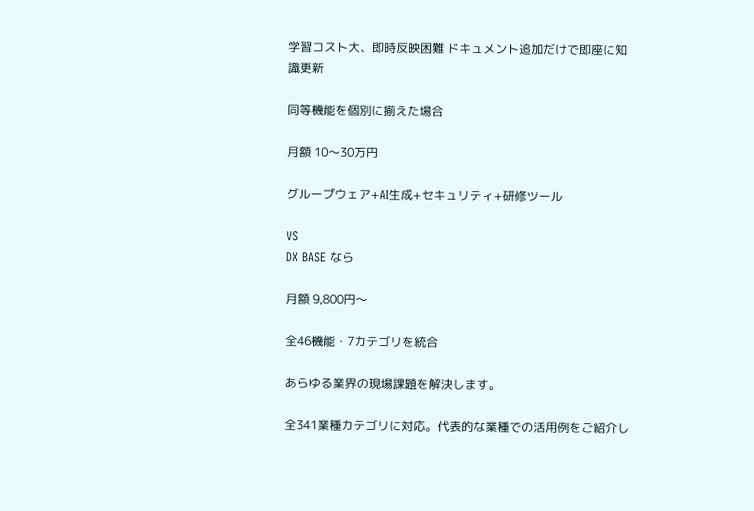学習コスト大、即時反映困難 ドキュメント追加だけで即座に知識更新

同等機能を個別に揃えた場合

月額 10〜30万円

グループウェア+AI生成+セキュリティ+研修ツール

VS
DX BASE なら

月額 9,800円〜

全46機能・7カテゴリを統合

あらゆる業界の現場課題を解決します。

全341業種カテゴリに対応。代表的な業種での活用例をご紹介し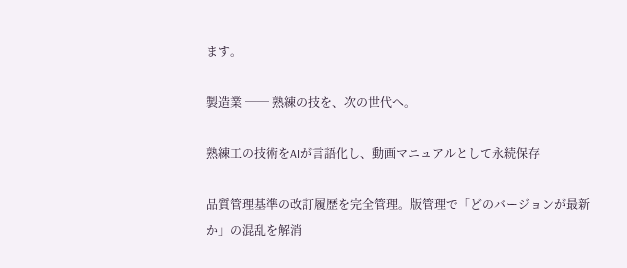ます。

製造業 ── 熟練の技を、次の世代へ。

熟練工の技術をAIが言語化し、動画マニュアルとして永続保存

品質管理基準の改訂履歴を完全管理。版管理で「どのバージョンが最新か」の混乱を解消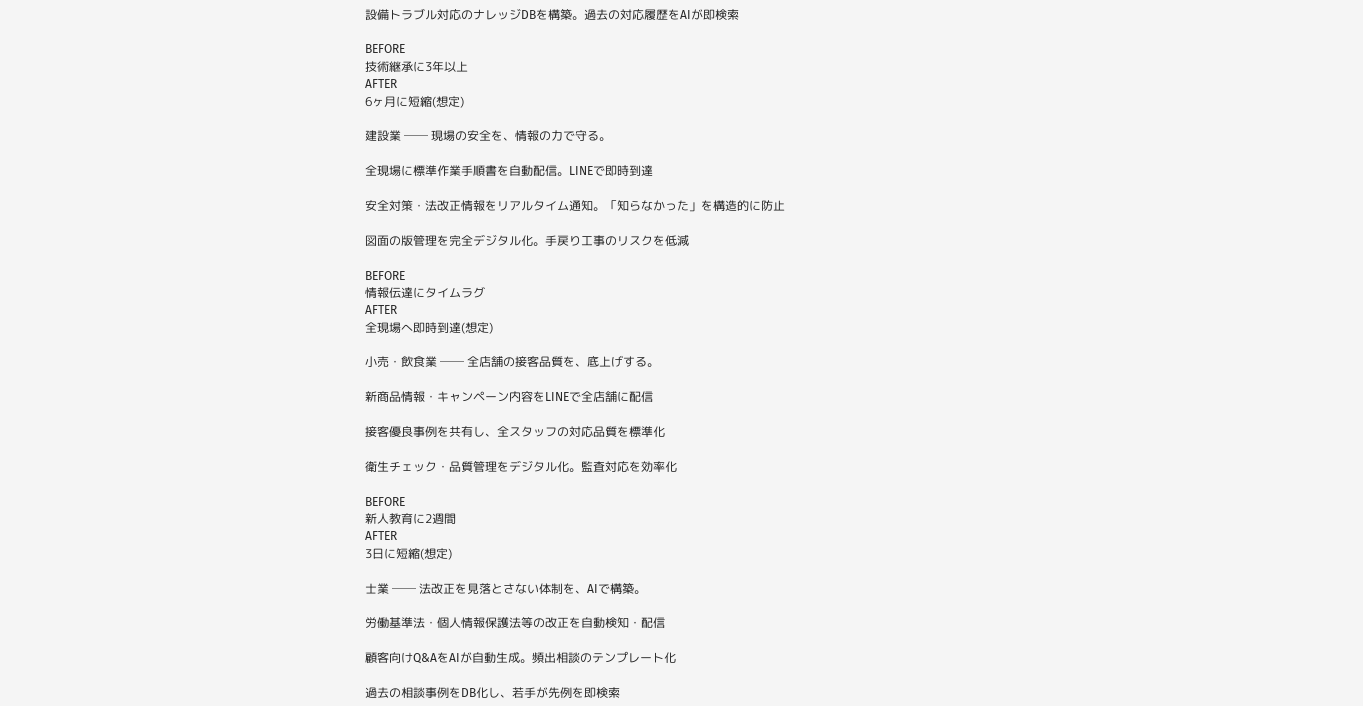設備トラブル対応のナレッジDBを構築。過去の対応履歴をAIが即検索

BEFORE
技術継承に3年以上
AFTER
6ヶ月に短縮(想定)

建設業 ── 現場の安全を、情報の力で守る。

全現場に標準作業手順書を自動配信。LINEで即時到達

安全対策・法改正情報をリアルタイム通知。「知らなかった」を構造的に防止

図面の版管理を完全デジタル化。手戻り工事のリスクを低減

BEFORE
情報伝達にタイムラグ
AFTER
全現場へ即時到達(想定)

小売・飲食業 ── 全店舗の接客品質を、底上げする。

新商品情報・キャンペーン内容をLINEで全店舗に配信

接客優良事例を共有し、全スタッフの対応品質を標準化

衛生チェック・品質管理をデジタル化。監査対応を効率化

BEFORE
新人教育に2週間
AFTER
3日に短縮(想定)

士業 ── 法改正を見落とさない体制を、AIで構築。

労働基準法・個人情報保護法等の改正を自動検知・配信

顧客向けQ&AをAIが自動生成。頻出相談のテンプレート化

過去の相談事例をDB化し、若手が先例を即検索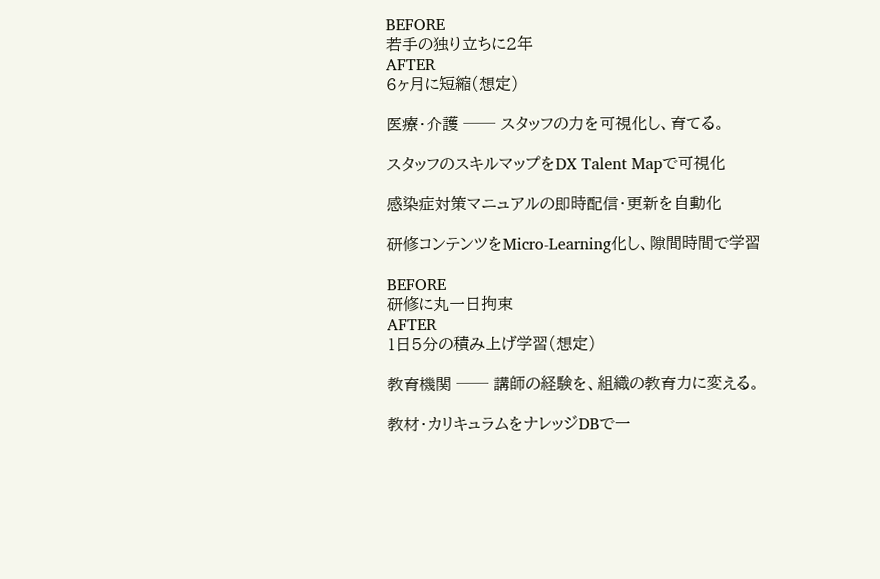BEFORE
若手の独り立ちに2年
AFTER
6ヶ月に短縮(想定)

医療・介護 ── スタッフの力を可視化し、育てる。

スタッフのスキルマップをDX Talent Mapで可視化

感染症対策マニュアルの即時配信・更新を自動化

研修コンテンツをMicro-Learning化し、隙間時間で学習

BEFORE
研修に丸一日拘束
AFTER
1日5分の積み上げ学習(想定)

教育機関 ── 講師の経験を、組織の教育力に変える。

教材・カリキュラムをナレッジDBで一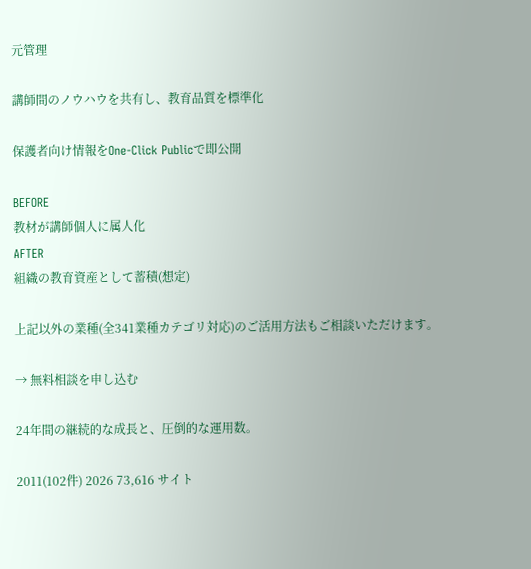元管理

講師間のノウハウを共有し、教育品質を標準化

保護者向け情報をOne-Click Publicで即公開

BEFORE
教材が講師個人に属人化
AFTER
組織の教育資産として蓄積(想定)

上記以外の業種(全341業種カテゴリ対応)のご活用方法もご相談いただけます。

→ 無料相談を申し込む

24年間の継続的な成長と、圧倒的な運用数。

2011(102件) 2026 73,616 サイト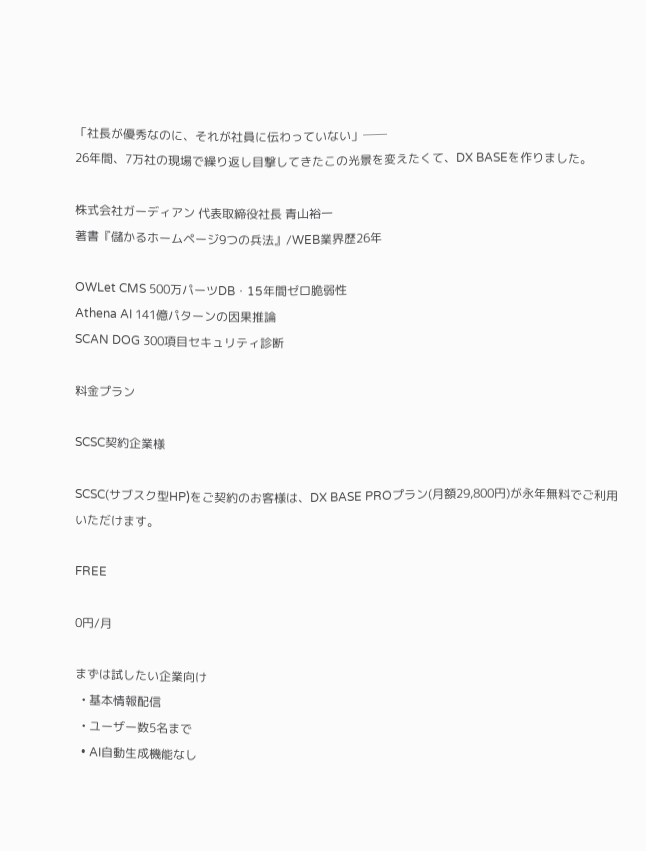「社長が優秀なのに、それが社員に伝わっていない」──
26年間、7万社の現場で繰り返し目撃してきたこの光景を変えたくて、DX BASEを作りました。

株式会社ガーディアン 代表取締役社長 青山裕一
著書『儲かるホームページ9つの兵法』/WEB業界歴26年

OWLet CMS 500万パーツDB・15年間ゼロ脆弱性
Athena AI 141億パターンの因果推論
SCAN DOG 300項目セキュリティ診断

料金プラン

SCSC契約企業様

SCSC(サブスク型HP)をご契約のお客様は、DX BASE PROプラン(月額29,800円)が永年無料でご利用いただけます。

FREE

0円/月

まずは試したい企業向け
  • 基本情報配信
  • ユーザー数5名まで
  • AI自動生成機能なし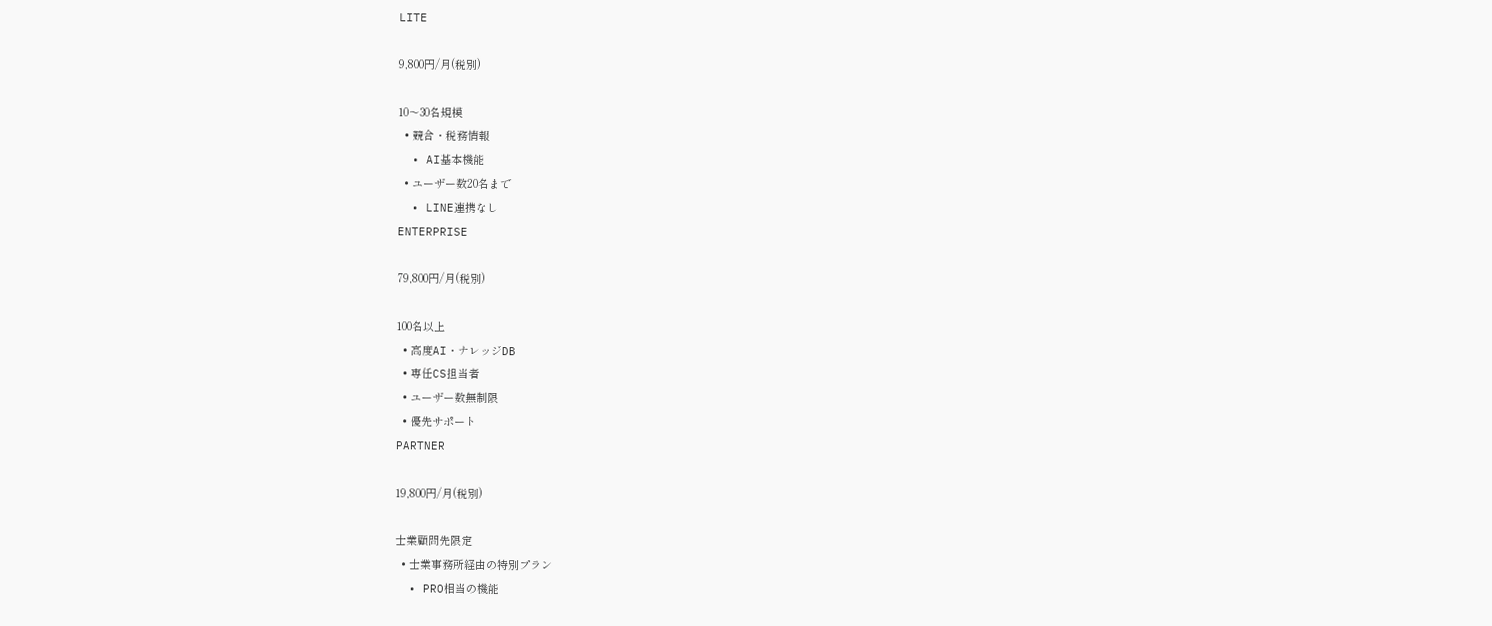LITE

9,800円/月(税別)

10〜30名規模
  • 競合・税務情報
  • AI基本機能
  • ユーザー数20名まで
  • LINE連携なし
ENTERPRISE

79,800円/月(税別)

100名以上
  • 高度AI・ナレッジDB
  • 専任CS担当者
  • ユーザー数無制限
  • 優先サポート
PARTNER

19,800円/月(税別)

士業顧問先限定
  • 士業事務所経由の特別プラン
  • PRO相当の機能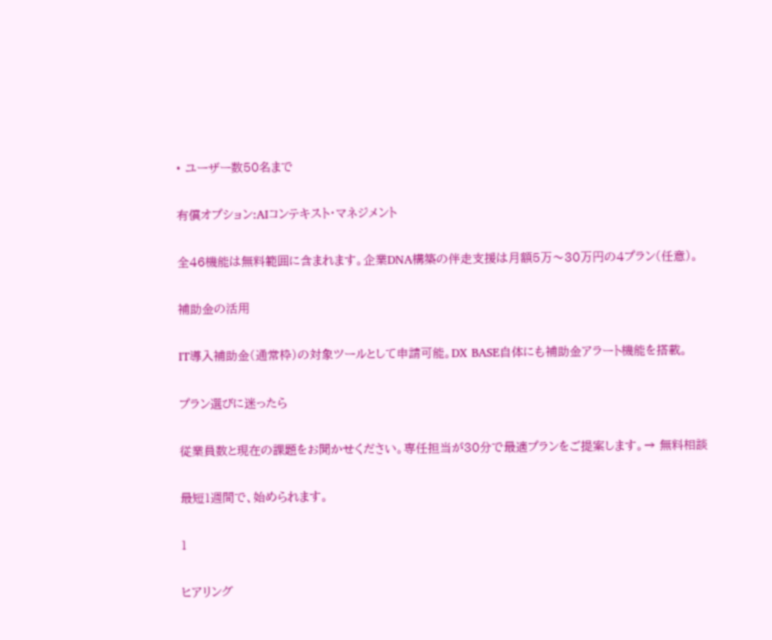• ユーザー数50名まで

有償オプション:AIコンテキスト・マネジメント

全46機能は無料範囲に含まれます。企業DNA構築の伴走支援は月額5万〜30万円の4プラン(任意)。

補助金の活用

IT導入補助金(通常枠)の対象ツールとして申請可能。DX BASE自体にも補助金アラート機能を搭載。

プラン選びに迷ったら

従業員数と現在の課題をお聞かせください。専任担当が30分で最適プランをご提案します。→ 無料相談

最短1週間で、始められます。

1

ヒアリング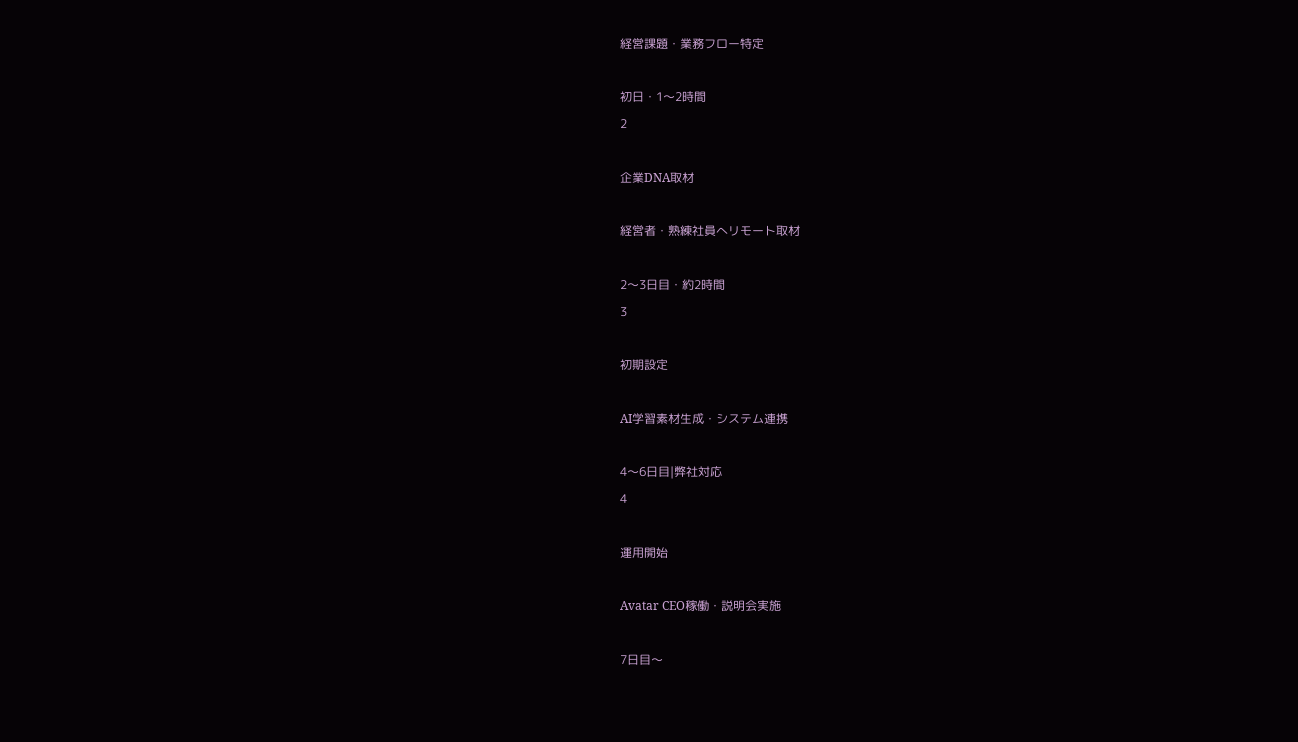経営課題・業務フロー特定

初日・1〜2時間
2

企業DNA取材

経営者・熟練社員へリモート取材

2〜3日目・約2時間
3

初期設定

AI学習素材生成・システム連携

4〜6日目|弊社対応
4

運用開始

Avatar CEO稼働・説明会実施

7日目〜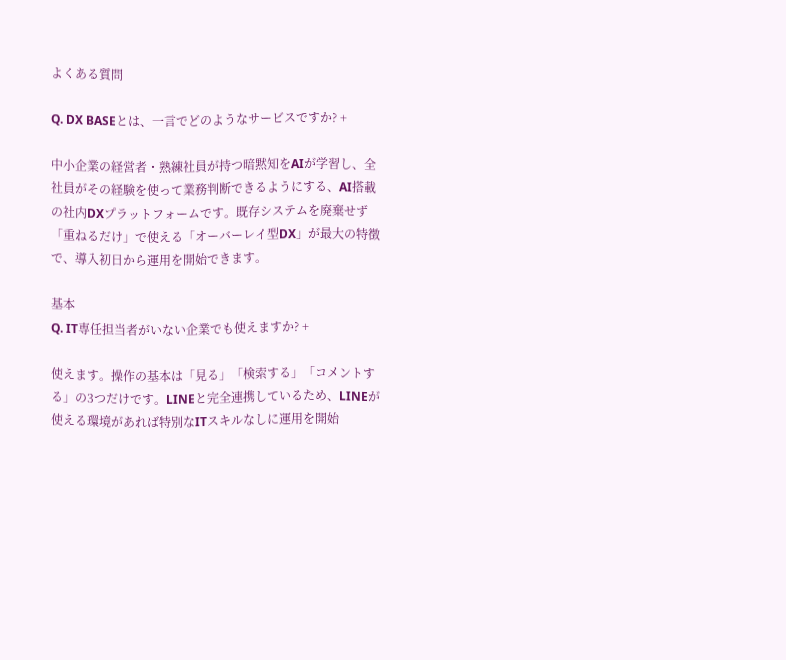よくある質問

Q. DX BASEとは、一言でどのようなサービスですか? +

中小企業の経営者・熟練社員が持つ暗黙知をAIが学習し、全社員がその経験を使って業務判断できるようにする、AI搭載の社内DXプラットフォームです。既存システムを廃棄せず「重ねるだけ」で使える「オーバーレイ型DX」が最大の特徴で、導入初日から運用を開始できます。

基本
Q. IT専任担当者がいない企業でも使えますか? +

使えます。操作の基本は「見る」「検索する」「コメントする」の3つだけです。LINEと完全連携しているため、LINEが使える環境があれば特別なITスキルなしに運用を開始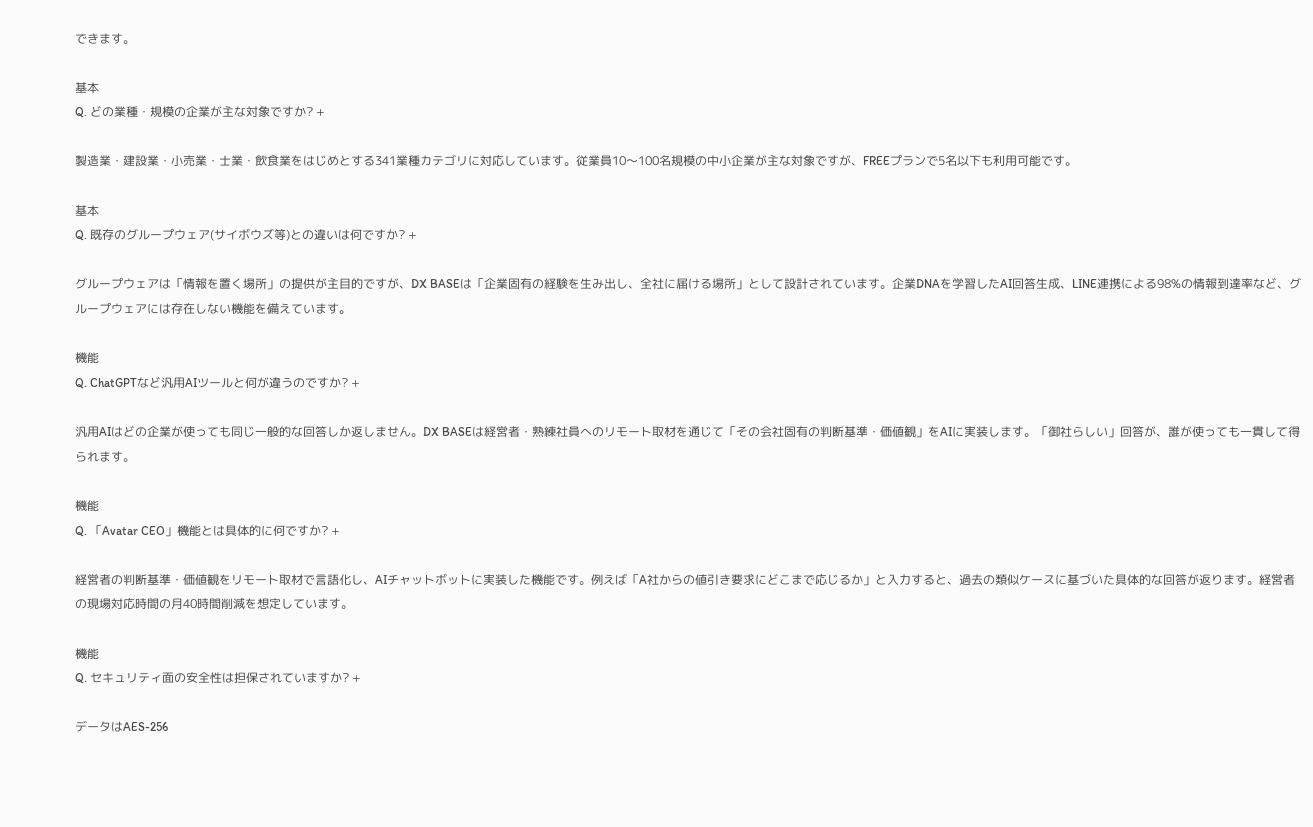できます。

基本
Q. どの業種・規模の企業が主な対象ですか? +

製造業・建設業・小売業・士業・飲食業をはじめとする341業種カテゴリに対応しています。従業員10〜100名規模の中小企業が主な対象ですが、FREEプランで5名以下も利用可能です。

基本
Q. 既存のグループウェア(サイボウズ等)との違いは何ですか? +

グループウェアは「情報を置く場所」の提供が主目的ですが、DX BASEは「企業固有の経験を生み出し、全社に届ける場所」として設計されています。企業DNAを学習したAI回答生成、LINE連携による98%の情報到達率など、グループウェアには存在しない機能を備えています。

機能
Q. ChatGPTなど汎用AIツールと何が違うのですか? +

汎用AIはどの企業が使っても同じ一般的な回答しか返しません。DX BASEは経営者・熟練社員へのリモート取材を通じて「その会社固有の判断基準・価値観」をAIに実装します。「御社らしい」回答が、誰が使っても一貫して得られます。

機能
Q. 「Avatar CEO」機能とは具体的に何ですか? +

経営者の判断基準・価値観をリモート取材で言語化し、AIチャットボットに実装した機能です。例えば「A社からの値引き要求にどこまで応じるか」と入力すると、過去の類似ケースに基づいた具体的な回答が返ります。経営者の現場対応時間の月40時間削減を想定しています。

機能
Q. セキュリティ面の安全性は担保されていますか? +

データはAES-256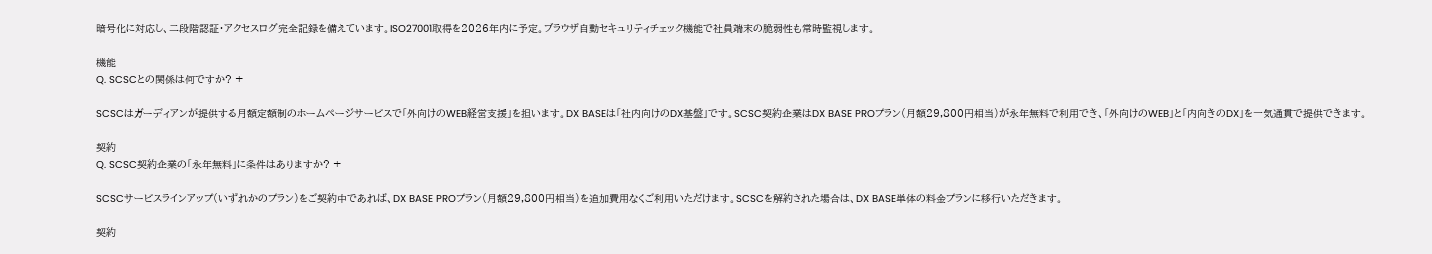暗号化に対応し、二段階認証・アクセスログ完全記録を備えています。ISO27001取得を2026年内に予定。ブラウザ自動セキュリティチェック機能で社員端末の脆弱性も常時監視します。

機能
Q. SCSCとの関係は何ですか? +

SCSCはガーディアンが提供する月額定額制のホームページサービスで「外向けのWEB経営支援」を担います。DX BASEは「社内向けのDX基盤」です。SCSC契約企業はDX BASE PROプラン(月額29,800円相当)が永年無料で利用でき、「外向けのWEB」と「内向きのDX」を一気通貫で提供できます。

契約
Q. SCSC契約企業の「永年無料」に条件はありますか? +

SCSCサービスラインアップ(いずれかのプラン)をご契約中であれば、DX BASE PROプラン(月額29,800円相当)を追加費用なくご利用いただけます。SCSCを解約された場合は、DX BASE単体の料金プランに移行いただきます。

契約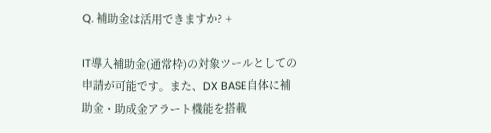Q. 補助金は活用できますか? +

IT導入補助金(通常枠)の対象ツールとしての申請が可能です。また、DX BASE自体に補助金・助成金アラート機能を搭載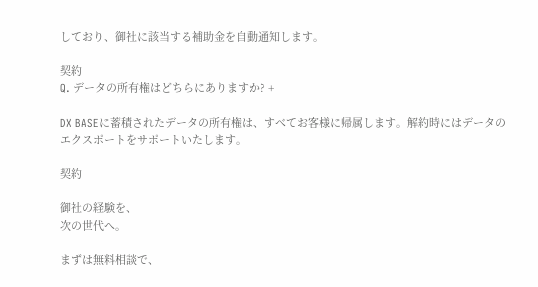しており、御社に該当する補助金を自動通知します。

契約
Q. データの所有権はどちらにありますか? +

DX BASEに蓄積されたデータの所有権は、すべてお客様に帰属します。解約時にはデータのエクスポートをサポートいたします。

契約

御社の経験を、
次の世代へ。

まずは無料相談で、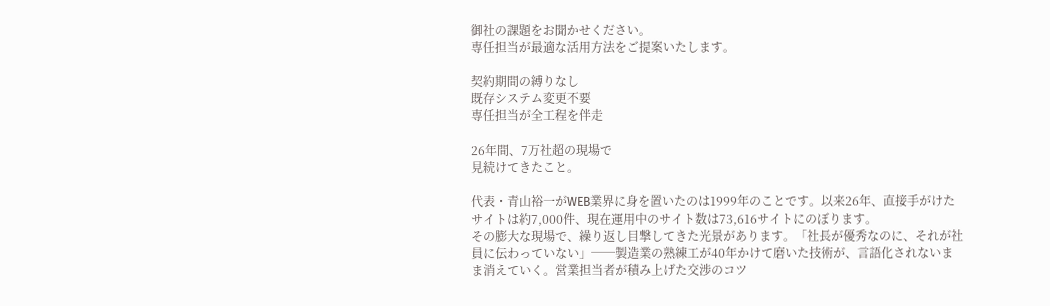御社の課題をお聞かせください。
専任担当が最適な活用方法をご提案いたします。

契約期間の縛りなし
既存システム変更不要
専任担当が全工程を伴走

26年間、7万社超の現場で
見続けてきたこと。

代表・青山裕一がWEB業界に身を置いたのは1999年のことです。以来26年、直接手がけたサイトは約7,000件、現在運用中のサイト数は73,616サイトにのぼります。
その膨大な現場で、繰り返し目撃してきた光景があります。「社長が優秀なのに、それが社員に伝わっていない」──製造業の熟練工が40年かけて磨いた技術が、言語化されないまま消えていく。営業担当者が積み上げた交渉のコツ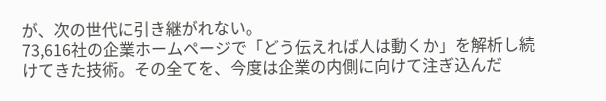が、次の世代に引き継がれない。
73,616社の企業ホームページで「どう伝えれば人は動くか」を解析し続けてきた技術。その全てを、今度は企業の内側に向けて注ぎ込んだ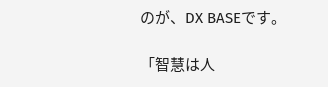のが、DX BASEです。

「智慧は人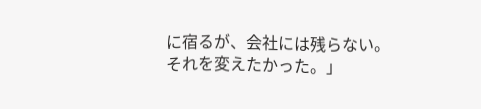に宿るが、会社には残らない。
それを変えたかった。」